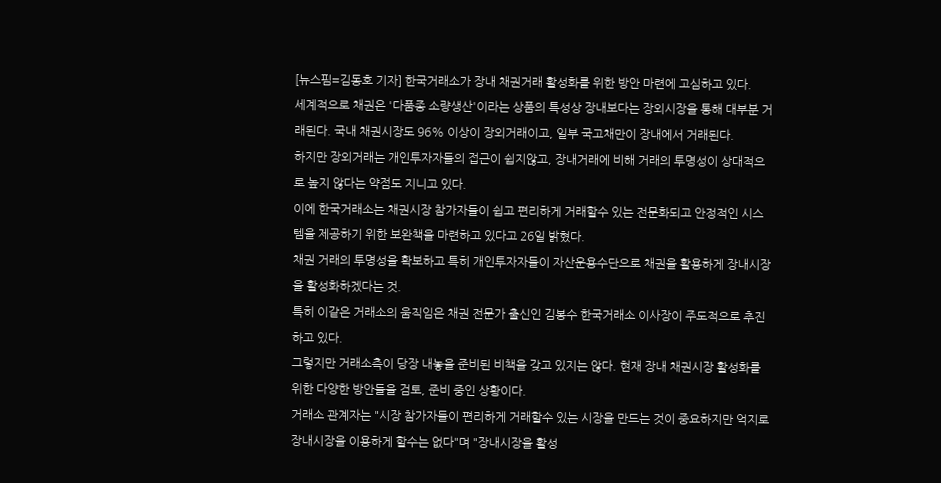[뉴스핌=김동호 기자] 한국거래소가 장내 채권거래 활성화를 위한 방안 마련에 고심하고 있다.
세계적으로 채권은 '다품종 소량생산'이라는 상품의 특성상 장내보다는 장외시장을 통해 대부분 거래된다. 국내 채권시장도 96% 이상이 장외거래이고, 일부 국고채만이 장내에서 거래된다.
하지만 장외거래는 개인투자자들의 접근이 쉽지않고, 장내거래에 비해 거래의 투명성이 상대적으로 높지 않다는 약점도 지니고 있다.
이에 한국거래소는 채권시장 참가자들이 쉽고 편리하게 거래할수 있는 전문화되고 안정적인 시스템을 제공하기 위한 보완책을 마련하고 있다고 26일 밝혔다.
채권 거래의 투명성을 확보하고 특히 개인투자자들이 자산운용수단으로 채권을 활용하게 장내시장을 활성화하겠다는 것.
특히 이같은 거래소의 움직임은 채권 전문가 출신인 김봉수 한국거래소 이사장이 주도적으로 추진하고 있다.
그렇지만 거래소측이 당장 내놓을 준비된 비책을 갖고 있지는 않다. 현재 장내 채권시장 활성화를 위한 다양한 방안들을 검토, 준비 중인 상황이다.
거래소 관계자는 "시장 참가자들이 편리하게 거래할수 있는 시장을 만드는 것이 중요하지만 억지로 장내시장을 이용하게 할수는 없다"며 "장내시장을 활성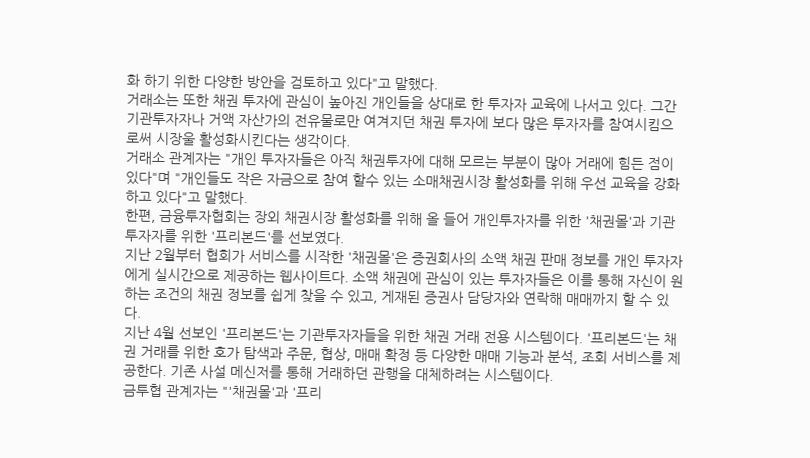화 하기 위한 다양한 방안을 검토하고 있다"고 말했다.
거래소는 또한 채권 투자에 관심이 높아진 개인들을 상대로 한 투자자 교육에 나서고 있다. 그간 기관투자자나 거액 자산가의 전유물로만 여겨지던 채권 투자에 보다 많은 투자자를 참여시킴으로써 시장울 활성화시킨다는 생각이다.
거래소 관계자는 "개인 투자자들은 아직 채권투자에 대해 모르는 부분이 많아 거래에 힘든 점이 있다"며 "개인들도 작은 자금으로 참여 할수 있는 소매채권시장 활성화를 위해 우선 교육을 강화하고 있다"고 말했다.
한편, 금융투자협회는 장외 채권시장 활성화를 위해 올 들어 개인투자자를 위한 '채권몰'과 기관투자자를 위한 '프리본드'를 선보였다.
지난 2월부터 협회가 서비스를 시작한 '채권몰'은 증권회사의 소액 채권 판매 정보를 개인 투자자에게 실시간으로 제공하는 웹사이트다. 소액 채권에 관심이 있는 투자자들은 이를 통해 자신이 원하는 조건의 채권 정보를 쉽게 찾을 수 있고, 게재된 증권사 담당자와 연락해 매매까지 할 수 있다.
지난 4월 선보인 '프리본드'는 기관투자자들을 위한 채권 거래 전용 시스템이다. '프리본드'는 채권 거래를 위한 호가 탐색과 주문, 협상, 매매 확정 등 다양한 매매 기능과 분석, 조회 서비스를 제공한다. 기존 사설 메신저를 통해 거래하던 관행을 대체하려는 시스템이다.
금투협 관계자는 "'채권몰'과 '프리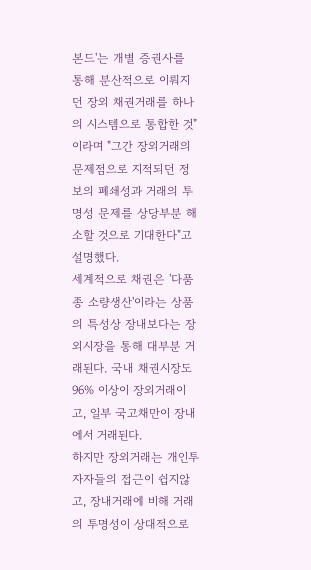본드'는 개별 증권사를 통해 분산적으로 이뤄지던 장외 채권거래를 하나의 시스템으로 통합한 것"이라며 "그간 장외거래의 문제점으로 지적되던 정보의 폐쇄성과 거래의 투명성 문제를 상당부분 해소할 것으로 기대한다"고 설명했다.
세계적으로 채권은 '다품종 소량생산'이라는 상품의 특성상 장내보다는 장외시장을 통해 대부분 거래된다. 국내 채권시장도 96% 이상이 장외거래이고, 일부 국고채만이 장내에서 거래된다.
하지만 장외거래는 개인투자자들의 접근이 쉽지않고, 장내거래에 비해 거래의 투명성이 상대적으로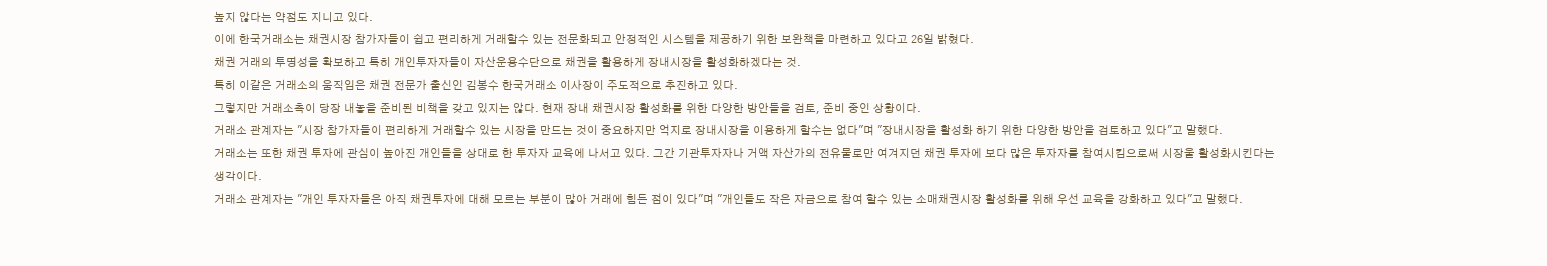높지 않다는 약점도 지니고 있다.
이에 한국거래소는 채권시장 참가자들이 쉽고 편리하게 거래할수 있는 전문화되고 안정적인 시스템을 제공하기 위한 보완책을 마련하고 있다고 26일 밝혔다.
채권 거래의 투명성을 확보하고 특히 개인투자자들이 자산운용수단으로 채권을 활용하게 장내시장을 활성화하겠다는 것.
특히 이같은 거래소의 움직임은 채권 전문가 출신인 김봉수 한국거래소 이사장이 주도적으로 추진하고 있다.
그렇지만 거래소측이 당장 내놓을 준비된 비책을 갖고 있지는 않다. 현재 장내 채권시장 활성화를 위한 다양한 방안들을 검토, 준비 중인 상황이다.
거래소 관계자는 "시장 참가자들이 편리하게 거래할수 있는 시장을 만드는 것이 중요하지만 억지로 장내시장을 이용하게 할수는 없다"며 "장내시장을 활성화 하기 위한 다양한 방안을 검토하고 있다"고 말했다.
거래소는 또한 채권 투자에 관심이 높아진 개인들을 상대로 한 투자자 교육에 나서고 있다. 그간 기관투자자나 거액 자산가의 전유물로만 여겨지던 채권 투자에 보다 많은 투자자를 참여시킴으로써 시장울 활성화시킨다는 생각이다.
거래소 관계자는 "개인 투자자들은 아직 채권투자에 대해 모르는 부분이 많아 거래에 힘든 점이 있다"며 "개인들도 작은 자금으로 참여 할수 있는 소매채권시장 활성화를 위해 우선 교육을 강화하고 있다"고 말했다.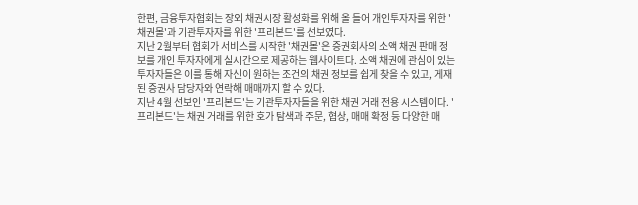한편, 금융투자협회는 장외 채권시장 활성화를 위해 올 들어 개인투자자를 위한 '채권몰'과 기관투자자를 위한 '프리본드'를 선보였다.
지난 2월부터 협회가 서비스를 시작한 '채권몰'은 증권회사의 소액 채권 판매 정보를 개인 투자자에게 실시간으로 제공하는 웹사이트다. 소액 채권에 관심이 있는 투자자들은 이를 통해 자신이 원하는 조건의 채권 정보를 쉽게 찾을 수 있고, 게재된 증권사 담당자와 연락해 매매까지 할 수 있다.
지난 4월 선보인 '프리본드'는 기관투자자들을 위한 채권 거래 전용 시스템이다. '프리본드'는 채권 거래를 위한 호가 탐색과 주문, 협상, 매매 확정 등 다양한 매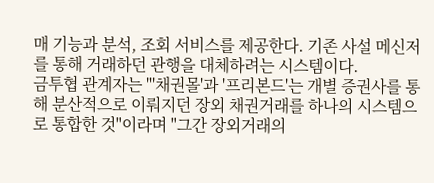매 기능과 분석, 조회 서비스를 제공한다. 기존 사설 메신저를 통해 거래하던 관행을 대체하려는 시스템이다.
금투협 관계자는 "'채권몰'과 '프리본드'는 개별 증권사를 통해 분산적으로 이뤄지던 장외 채권거래를 하나의 시스템으로 통합한 것"이라며 "그간 장외거래의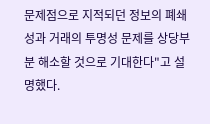문제점으로 지적되던 정보의 폐쇄성과 거래의 투명성 문제를 상당부분 해소할 것으로 기대한다"고 설명했다.